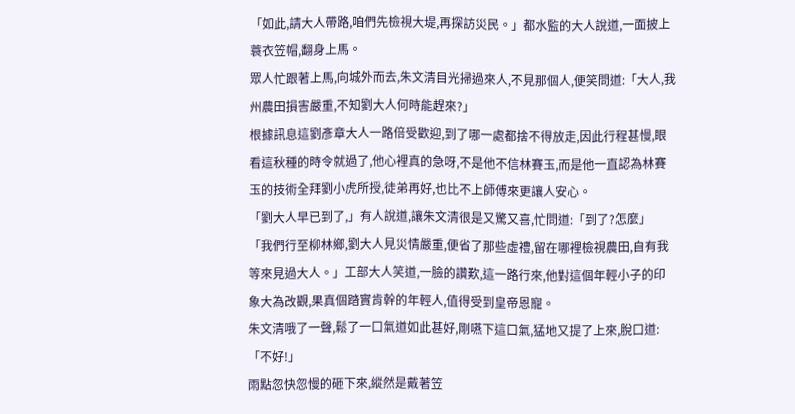「如此,請大人帶路,咱們先檢視大堤,再探訪災民。」都水監的大人說道,一面披上蓑衣笠帽,翻身上馬。
眾人忙跟著上馬,向城外而去,朱文清目光掃過來人,不見那個人,便笑問道:「大人,我州農田損害嚴重,不知劉大人何時能趕來?」
根據訊息這劉彥章大人一路倍受歡迎,到了哪一處都捨不得放走,因此行程甚慢,眼看這秋種的時令就過了,他心裡真的急呀,不是他不信林賽玉,而是他一直認為林賽玉的技術全拜劉小虎所授,徒弟再好,也比不上師傅來更讓人安心。
「劉大人早已到了,」有人說道,讓朱文清很是又驚又喜,忙問道:「到了?怎麼」
「我們行至柳林鄉,劉大人見災情嚴重,便省了那些虛禮,留在哪裡檢視農田,自有我等來見過大人。」工部大人笑道,一臉的讚歎,這一路行來,他對這個年輕小子的印象大為改觀,果真個踏實肯幹的年輕人,值得受到皇帝恩寵。
朱文清哦了一聲,鬆了一口氣道如此甚好,剛嚥下這口氣,猛地又提了上來,脫口道:「不好!」
雨點忽快忽慢的砸下來,縱然是戴著笠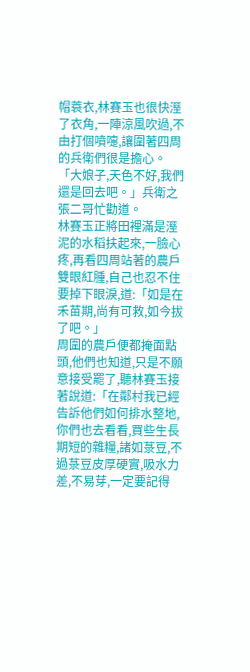帽蓑衣,林賽玉也很快溼了衣角,一陣涼風吹過,不由打個噴嚏,讓圍著四周的兵衛們很是擔心。
「大娘子,天色不好,我們還是回去吧。」兵衛之張二哥忙勸道。
林賽玉正將田裡滿是溼泥的水稻扶起來,一臉心疼,再看四周站著的農戶雙眼紅腫,自己也忍不住要掉下眼淚,道:「如是在禾苗期,尚有可救,如今拔了吧。」
周圍的農戶便都掩面點頭,他們也知道,只是不願意接受罷了,聽林賽玉接著說道:「在鄰村我已經告訴他們如何排水整地,你們也去看看,買些生長期短的雜糧,諸如菉豆,不過菉豆皮厚硬實,吸水力差,不易芽,一定要記得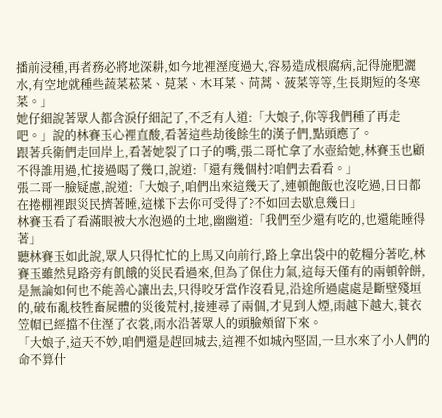播前浸種,再者務必將地深耕,如今地裡溼度過大,容易造成根腐病,記得施肥灑水,有空地就種些蔬菜菘菜、莧菜、木耳菜、苘蒿、菠菜等等,生長期短的冬寒菜。」
她仔細說著眾人都含淚仔細記了,不乏有人道:「大娘子,你等我們種了再走吧。」說的林賽玉心裡直酸,看著這些劫後餘生的漢子們,點頭應了。
跟著兵衛們走回岸上,看著她裂了口子的嘴,張二哥忙拿了水壺給她,林賽玉也顧不得誰用過,忙接過喝了幾口,說道:「還有幾個村?咱們去看看。」
張二哥一臉疑慮,說道:「大娘子,咱們出來這幾天了,連頓飽飯也沒吃過,日日都在捲棚裡跟災民擠著睡,這樣下去你可受得了?不如回去歇息幾日」
林賽玉看了看滿眼被大水泡過的土地,幽幽道:「我們至少還有吃的,也還能睡得著」
聽林賽玉如此說,眾人只得忙忙的上馬又向前行,路上拿出袋中的乾糧分著吃,林賽玉雖然見路旁有飢餓的災民看過來,但為了保住力氣,這每天僅有的兩頓幹餅,是無論如何也不能善心讓出去,只得咬牙當作沒看見,沿途所過處處是斷壁殘垣的,破布亂枝牲畜屍體的災後荒村,接連尋了兩個,才見到人煙,雨越下越大,蓑衣笠帽已經擋不住溼了衣裳,雨水沿著眾人的頭臉頰留下來。
「大娘子,這天不妙,咱們還是趕回城去,這裡不如城內堅固,一旦水來了小人們的命不算什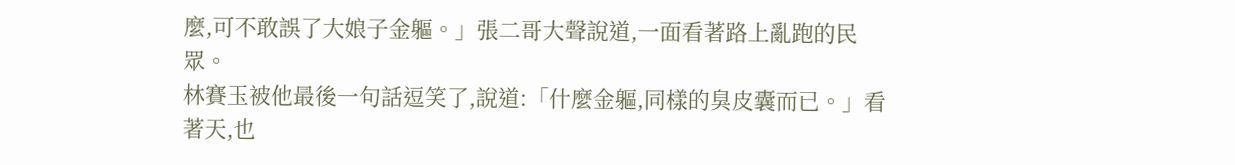麼,可不敢誤了大娘子金軀。」張二哥大聲說道,一面看著路上亂跑的民眾。
林賽玉被他最後一句話逗笑了,說道:「什麼金軀,同樣的臭皮囊而已。」看著天,也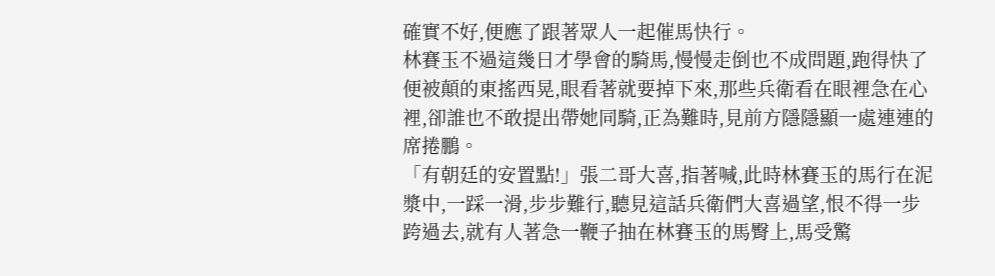確實不好,便應了跟著眾人一起催馬快行。
林賽玉不過這幾日才學會的騎馬,慢慢走倒也不成問題,跑得快了便被顛的東搖西晃,眼看著就要掉下來,那些兵衛看在眼裡急在心裡,卻誰也不敢提出帶她同騎,正為難時,見前方隱隱顯一處連連的席捲鵬。
「有朝廷的安置點!」張二哥大喜,指著喊,此時林賽玉的馬行在泥漿中,一踩一滑,步步難行,聽見這話兵衛們大喜過望,恨不得一步跨過去,就有人著急一鞭子抽在林賽玉的馬臀上,馬受驚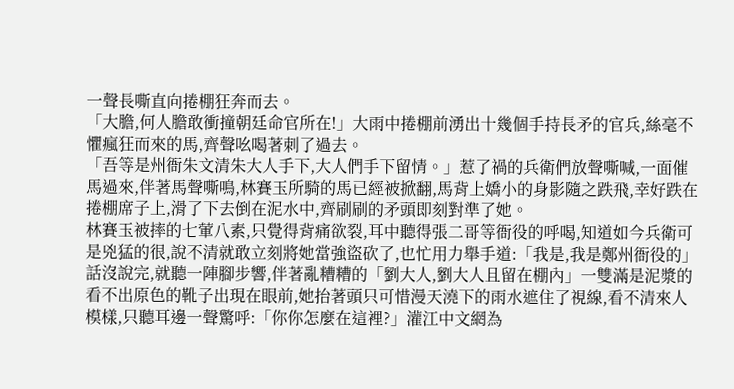一聲長嘶直向捲棚狂奔而去。
「大膽,何人膽敢衝撞朝廷命官所在!」大雨中捲棚前湧出十幾個手持長矛的官兵,絲毫不懼瘋狂而來的馬,齊聲吆喝著刺了過去。
「吾等是州衙朱文清朱大人手下,大人們手下留情。」惹了禍的兵衛們放聲嘶喊,一面催馬過來,伴著馬聲嘶鳴,林賽玉所騎的馬已經被掀翻,馬背上嬌小的身影隨之跌飛,幸好跌在捲棚席子上,滑了下去倒在泥水中,齊刷刷的矛頭即刻對準了她。
林賽玉被摔的七葷八素,只覺得背痛欲裂,耳中聽得張二哥等衙役的呼喝,知道如今兵衛可是兇猛的很,說不清就敢立刻將她當強盜砍了,也忙用力舉手道:「我是,我是鄭州衙役的」
話沒說完,就聽一陣腳步響,伴著亂糟糟的「劉大人,劉大人且留在棚內」一雙滿是泥漿的看不出原色的靴子出現在眼前,她抬著頭只可惜漫天澆下的雨水遮住了視線,看不清來人模樣,只聽耳邊一聲驚呼:「你你怎麼在這裡?」灌江中文網為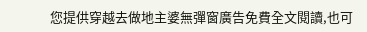您提供穿越去做地主婆無彈窗廣告免費全文閱讀,也可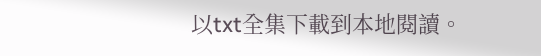以txt全集下載到本地閱讀。